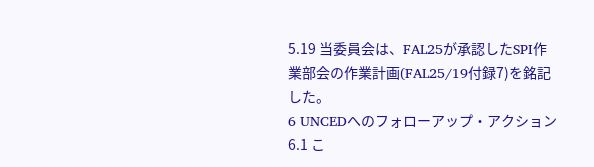5.19 当委員会は、FAL25が承認したSPI作業部会の作業計画(FAL25/19付録7)を銘記した。
6 UNCEDへのフォローアップ・アクション
6.1 こ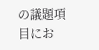の議題項目にお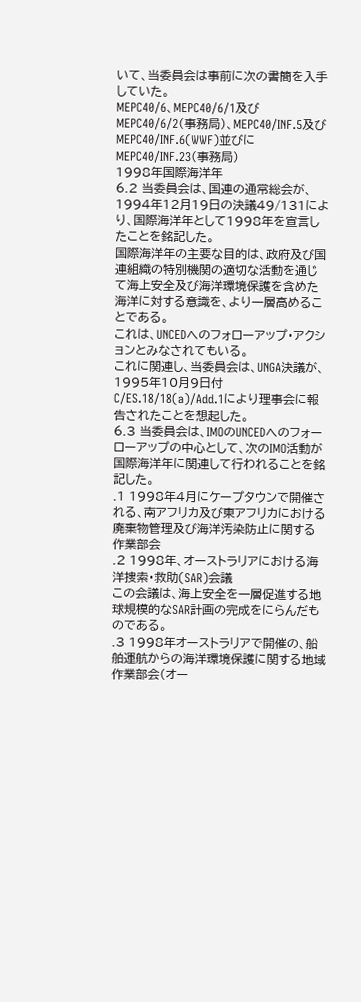いて、当委員会は事前に次の書簡を入手していた。
MEPC40/6、MEPC40/6/1及びMEPC40/6/2(事務局)、MEPC40/INF.5及びMEPC40/INF.6(WWF)並びにMEPC40/INF.23(事務局)
1998年国際海洋年
6.2 当委員会は、国連の通常総会が、1994年12月19日の決議49/131により、国際海洋年として1998年を宣言したことを銘記した。
国際海洋年の主要な目的は、政府及び国連組織の特別機関の適切な活動を通じて海上安全及び海洋環境保護を含めた海洋に対する意識を、より一層高めることである。
これは、UNCEDへのフォローアップ・アクションとみなされてもいる。
これに関連し、当委員会は、UNGA決議が、1995年10月9日付C/ES.18/18(a)/Add.1により理事会に報告されたことを想起した。
6.3 当委員会は、IMOのUNCEDへのフォーローアップの中心として、次のIMO活動が国際海洋年に関連して行われることを銘記した。
.1 1998年4月にケープタウンで開催される、南アフリカ及び東アフリカにおける廃棄物管理及び海洋汚染防止に関する作業部会
.2 1998年、オーストラリアにおける海洋捜索・救助(SAR)会議
この会議は、海上安全を一層促進する地球規模的なSAR計画の完成をにらんだものである。
.3 1998年オーストラリアで開催の、船舶運航からの海洋環境保護に関する地域作業部会(オー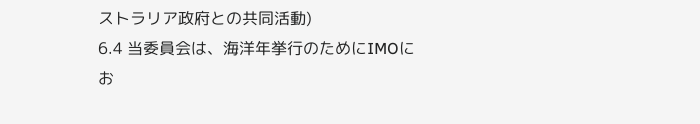ストラリア政府との共同活動)
6.4 当委員会は、海洋年挙行のためにIMOにお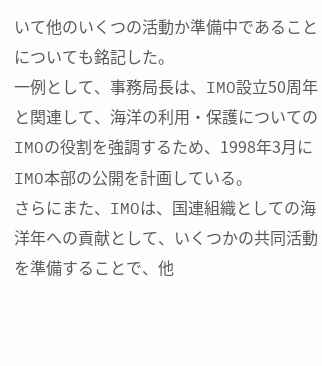いて他のいくつの活動か準備中であることについても銘記した。
一例として、事務局長は、IMO設立50周年と関連して、海洋の利用・保護についてのIMOの役割を強調するため、1998年3月にIMO本部の公開を計画している。
さらにまた、IMOは、国連組織としての海洋年への貢献として、いくつかの共同活動を準備することで、他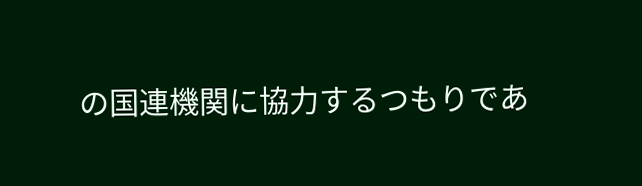の国連機関に協力するつもりであ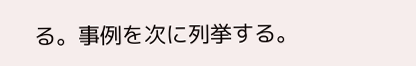る。事例を次に列挙する。